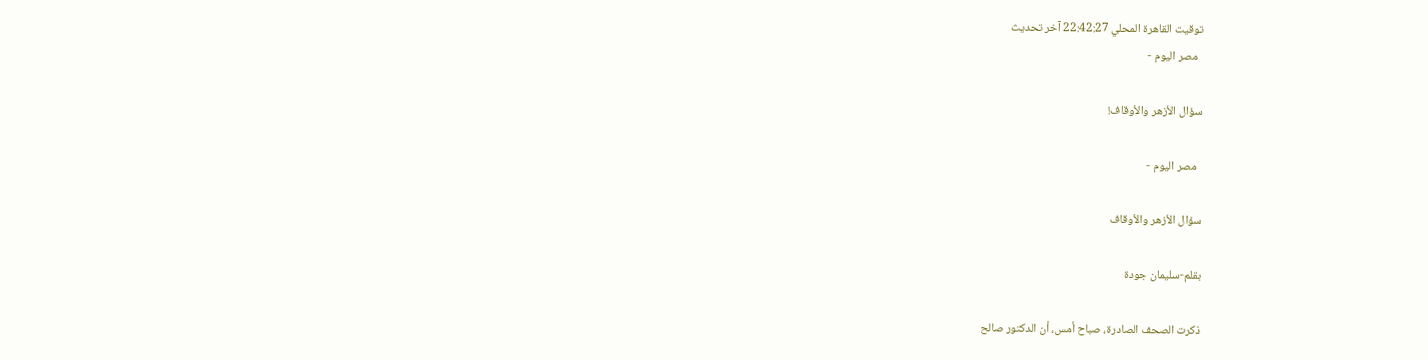توقيت القاهرة المحلي 22:42:27 آخر تحديث
  مصر اليوم -

سؤال الأزهر والأوقاف!

  مصر اليوم -

سؤال الأزهر والأوقاف

بقلم-سليمان جودة

ذكرت الصحف الصادرة، صباح أمس، أن الدكتور صالح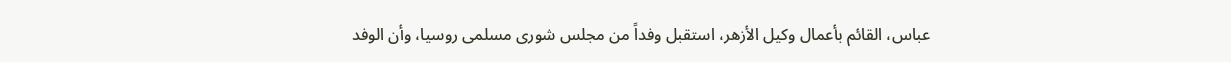عباس، القائم بأعمال وكيل الأزهر، استقبل وفداً من مجلس شورى مسلمى روسيا، وأن الوفد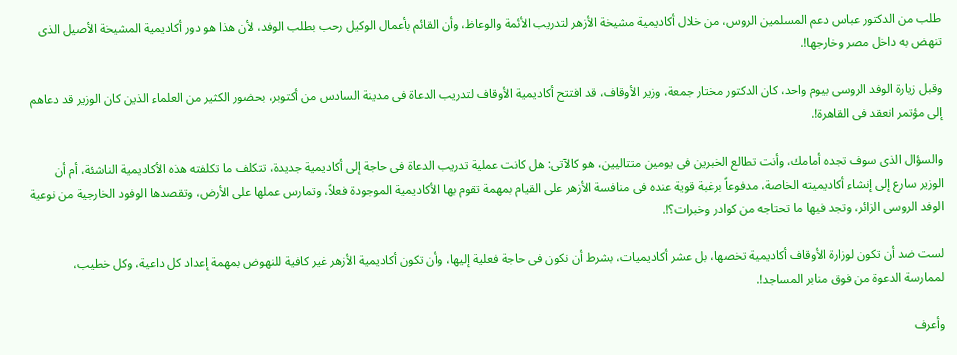طلب من الدكتور عباس دعم المسلمين الروس، من خلال أكاديمية مشيخة الأزهر لتدريب الأئمة والوعاظ، وأن القائم بأعمال الوكيل رحب بطلب الوفد، لأن هذا هو دور أكاديمية المشيخة الأصيل الذى تنهض به داخل مصر وخارجها!.

وقبل زيارة الوفد الروسى بيوم واحد، كان الدكتور مختار جمعة، وزير الأوقاف، قد افتتح أكاديمية الأوقاف لتدريب الدعاة فى مدينة السادس من أكتوبر، بحضور الكثير من العلماء الذين كان الوزير قد دعاهم إلى مؤتمر انعقد فى القاهرة!.

والسؤال الذى سوف تجده أمامك، وأنت تطالع الخبرين فى يومين متتاليين، هو كالآتى: هل كانت عملية تدريب الدعاة فى حاجة إلى أكاديمية جديدة، تتكلف ما تكلفته هذه الأكاديمية الناشئة، أم أن الوزير سارع إلى إنشاء أكاديميته الخاصة، مدفوعاً برغبة قوية عنده فى منافسة الأزهر على القيام بمهمة تقوم بها الأكاديمية الموجودة فعلاً، وتمارس عملها على الأرض، وتقصدها الوفود الخارجية من نوعية الوفد الروسى الزائر، وتجد فيها ما تحتاجه من كوادر وخبرات؟!.

لست ضد أن تكون لوزارة الأوقاف أكاديمية تخصها، بل عشر أكاديميات، بشرط أن نكون فى حاجة فعلية إليها، وأن تكون أكاديمية الأزهر غير كافية للنهوض بمهمة إعداد كل داعية، وكل خطيب، لممارسة الدعوة من فوق منابر المساجد!.

وأعرف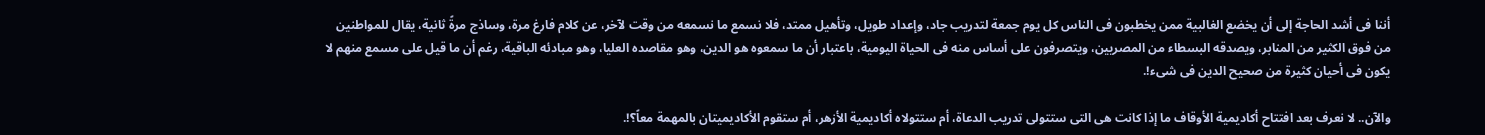أننا فى أشد الحاجة إلى أن يخضع الغالبية ممن يخطبون فى الناس كل يوم جمعة لتدريب جاد، وإعداد طويل، وتأهيل ممتد، فلا نسمع ما نسمعه من وقت لآخر، عن كلام فارغ مرة، وساذج مرةً ثانية، يقال للمواطنين من فوق الكثير من المنابر، ويصدقه البسطاء من المصريين، ويتصرفون على أساس منه فى الحياة اليومية، باعتبار أن ما سمعوه هو الدين، وهو مقاصده العليا، وهو مبادئه الباقية، رغم أن ما قيل على مسمع منهم لا يكون فى أحيان كثيرة من صحيح الدين فى شىء!.

والآن.. لا نعرف بعد افتتاح أكاديمية الأوقاف ما إذا كانت هى التى ستتولى تدريب الدعاة، أم ستتولاه أكاديمية الأزهر، أم ستقوم الأكاديميتان بالمهمة معاً؟!.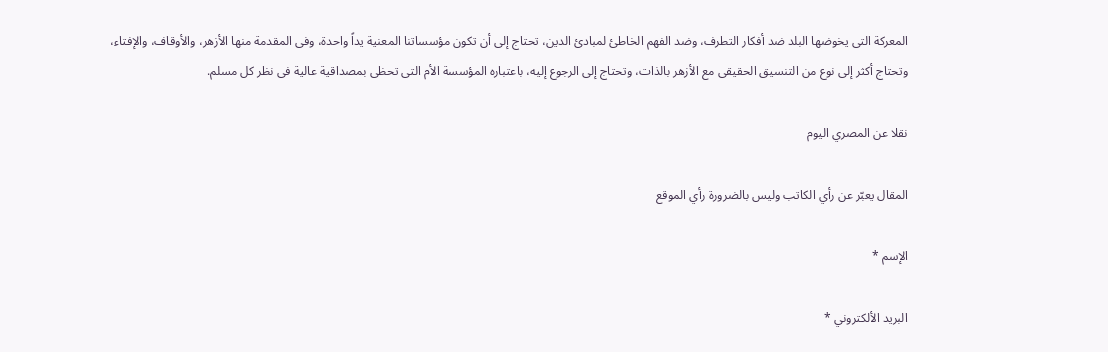المعركة التى يخوضها البلد ضد أفكار التطرف، وضد الفهم الخاطئ لمبادئ الدين، تحتاج إلى أن تكون مؤسساتنا المعنية يداً واحدة، وفى المقدمة منها الأزهر، والأوقاف، والإفتاء، وتحتاج أكثر إلى نوع من التنسيق الحقيقى مع الأزهر بالذات، وتحتاج إلى الرجوع إليه، باعتباره المؤسسة الأم التى تحظى بمصداقية عالية فى نظر كل مسلم.

نقلا عن المصري اليوم

المقال يعبّر عن رأي الكاتب وليس بالضرورة رأي الموقع

الإسم *

البريد الألكتروني *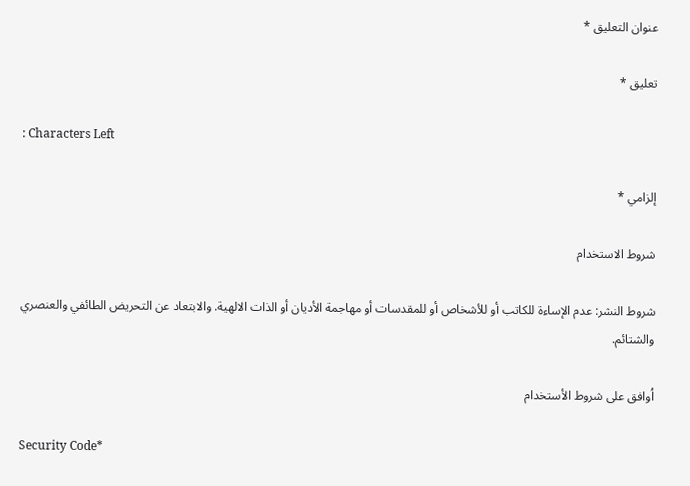عنوان التعليق *

تعليق *

: Characters Left

إلزامي *

شروط الاستخدام

شروط النشر: عدم الإساءة للكاتب أو للأشخاص أو للمقدسات أو مهاجمة الأديان أو الذات الالهية. والابتعاد عن التحريض الطائفي والعنصري والشتائم.

اُوافق على شروط الأستخدام

Security Code*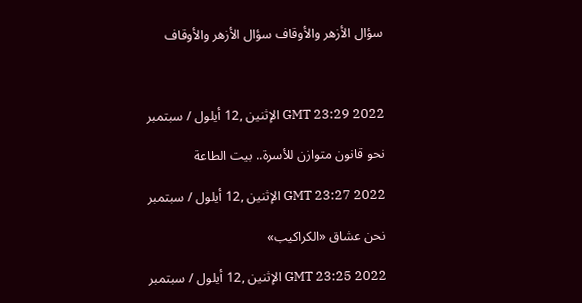سؤال الأزهر والأوقاف سؤال الأزهر والأوقاف



GMT 23:29 2022 الإثنين ,12 أيلول / سبتمبر

نحو قانون متوازن للأسرة.. بيت الطاعة

GMT 23:27 2022 الإثنين ,12 أيلول / سبتمبر

نحن عشاق «الكراكيب»

GMT 23:25 2022 الإثنين ,12 أيلول / سبتمبر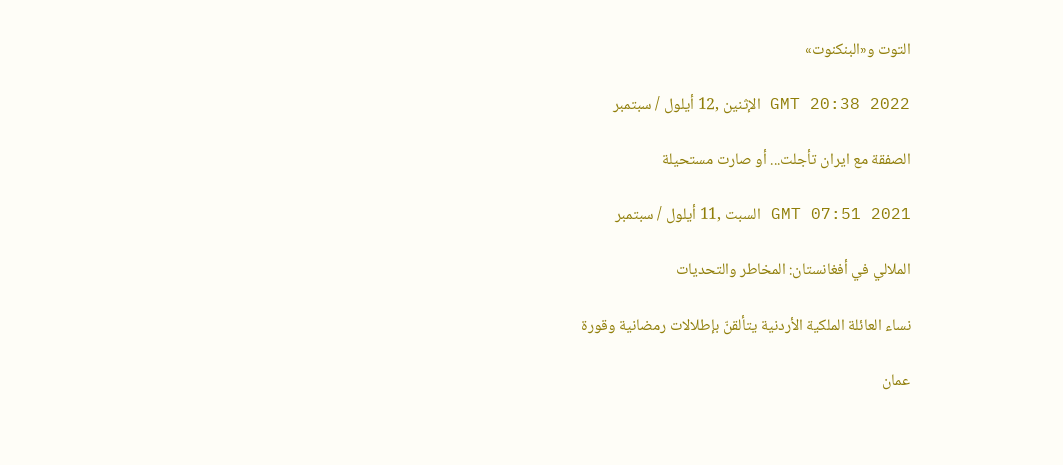التوت و«البنكنوت»

GMT 20:38 2022 الإثنين ,12 أيلول / سبتمبر

الصفقة مع ايران تأجلت... أو صارت مستحيلة

GMT 07:51 2021 السبت ,11 أيلول / سبتمبر

الملالي في أفغانستان: المخاطر والتحديات

نساء العائلة الملكية الأردنية يتألقنّ بإطلالات رمضانية وقورة

عمان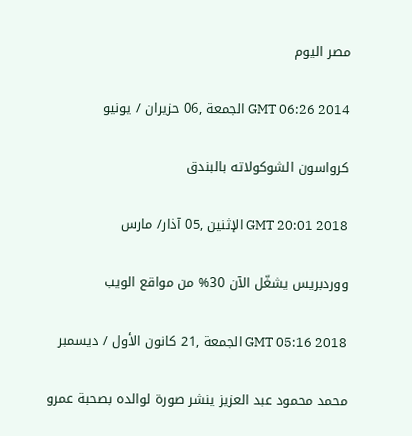مصر اليوم

GMT 06:26 2014 الجمعة ,06 حزيران / يونيو

كرواسون الشوكولاته بالبندق

GMT 20:01 2018 الإثنين ,05 آذار/ مارس

ووردبريس يشغّل الآن 30% من مواقع الويب

GMT 05:16 2018 الجمعة ,21 كانون الأول / ديسمبر

محمد محمود عبد العزيز ينشر صورة لوالده بصحبة عمرو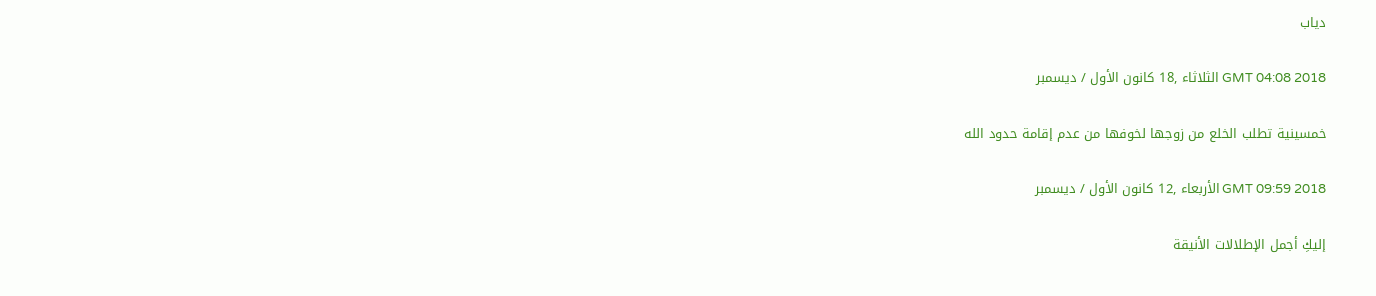دياب

GMT 04:08 2018 الثلاثاء ,18 كانون الأول / ديسمبر

خمسينية تطلب الخلع من زوجها لخوفها من عدم إقامة حدود الله

GMT 09:59 2018 الأربعاء ,12 كانون الأول / ديسمبر

إليكِ أجمل الإطلالات الأنيقة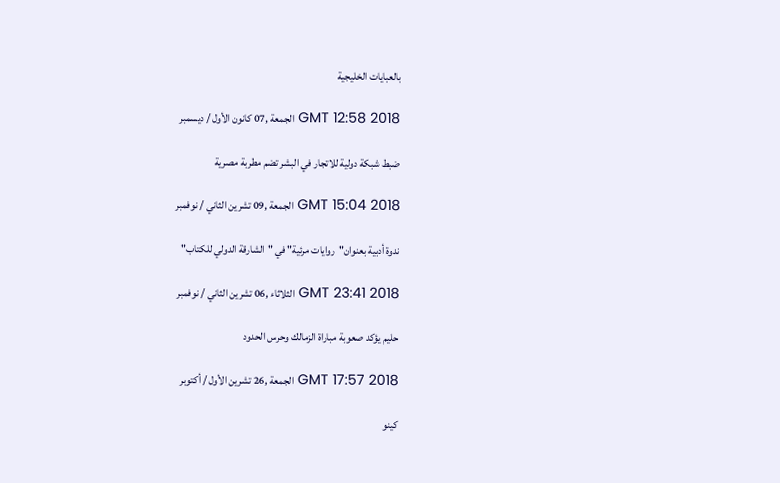بالعبايات الخليجية

GMT 12:58 2018 الجمعة ,07 كانون الأول / ديسمبر

ضبط شبكة دولية للاتجار في البشر تضم مطربة مصرية

GMT 15:04 2018 الجمعة ,09 تشرين الثاني / نوفمبر

ندوة أدبية بعنوان"روايات مرئية" في "الشارقة الدولي للكتاب"

GMT 23:41 2018 الثلاثاء ,06 تشرين الثاني / نوفمبر

حليم يؤكد صعوبة مباراة الزمالك وحرس الحدود

GMT 17:57 2018 الجمعة ,26 تشرين الأول / أكتوبر

كينو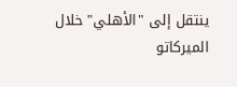ينتقل إلى "الأهلي" خلال الميركاتو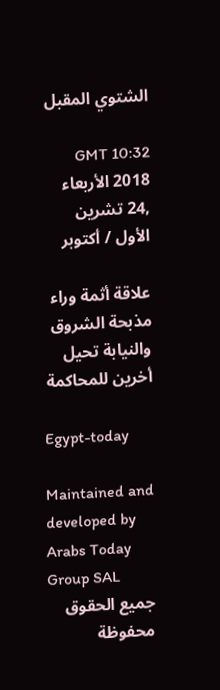الشتوي المقبل

GMT 10:32 2018 الأربعاء ,24 تشرين الأول / أكتوبر

علاقة أثمة وراء مذبحة الشروق والنيابة تحيل أخرين للمحاكمة

Egypt-today

Maintained and developed by Arabs Today Group SAL
جميع الحقوق محفوظة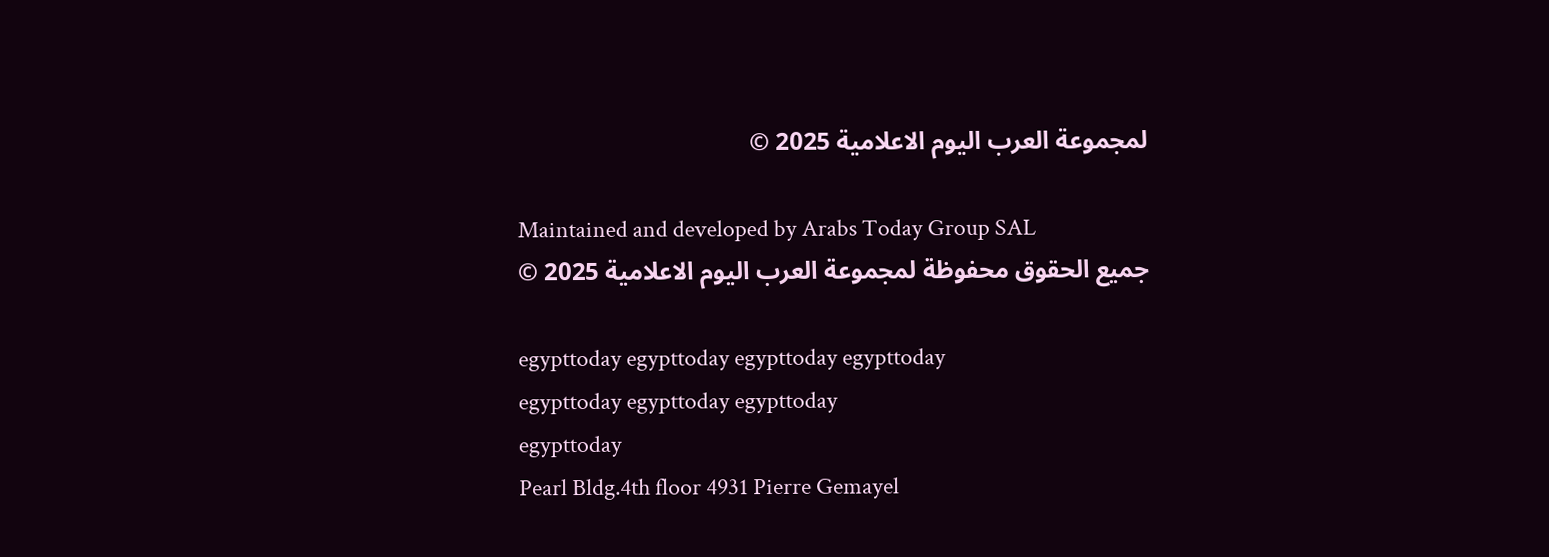لمجموعة العرب اليوم الاعلامية 2025 ©

Maintained and developed by Arabs Today Group SAL
جميع الحقوق محفوظة لمجموعة العرب اليوم الاعلامية 2025 ©

egypttoday egypttoday egypttoday egypttoday
egypttoday egypttoday egypttoday
egypttoday
Pearl Bldg.4th floor 4931 Pierre Gemayel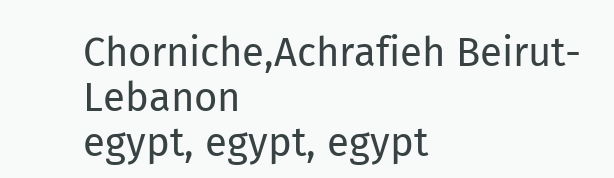Chorniche,Achrafieh Beirut- Lebanon
egypt, egypt, egypt